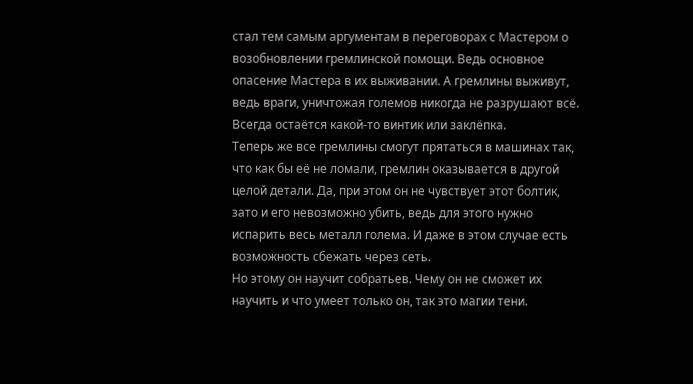стал тем самым аргументам в переговорах с Мастером о возобновлении гремлинской помощи. Ведь основное опасение Мастера в их выживании. А гремлины выживут, ведь враги, уничтожая големов никогда не разрушают всё. Всегда остаётся какой-то винтик или заклёпка.
Теперь же все гремлины смогут прятаться в машинах так, что как бы её не ломали, гремлин оказывается в другой целой детали. Да, при этом он не чувствует этот болтик, зато и его невозможно убить, ведь для этого нужно испарить весь металл голема. И даже в этом случае есть возможность сбежать через сеть.
Но этому он научит собратьев. Чему он не сможет их научить и что умеет только он, так это магии тени.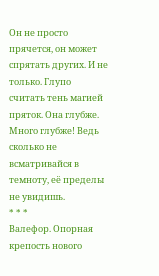Он не просто прячется, он может спрятать других. И не только. Глупо считать тень магией пряток. Она глубже. Много глубже! Ведь сколько не всматривайся в темноту, её пределы не увидишь.
* * *
Валефор. Опорная крепость нового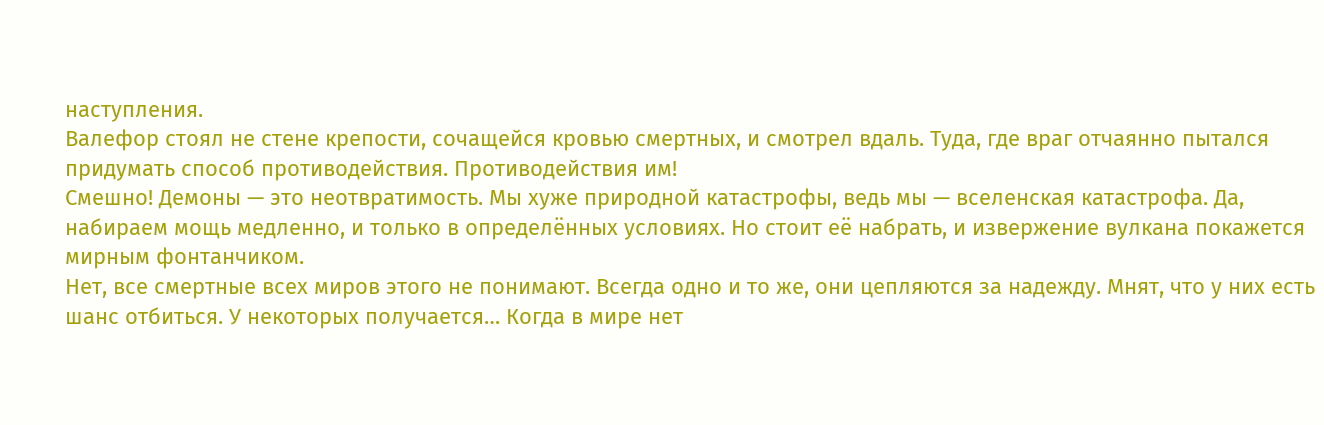наступления.
Валефор стоял не стене крепости, сочащейся кровью смертных, и смотрел вдаль. Туда, где враг отчаянно пытался придумать способ противодействия. Противодействия им!
Смешно! Демоны — это неотвратимость. Мы хуже природной катастрофы, ведь мы — вселенская катастрофа. Да, набираем мощь медленно, и только в определённых условиях. Но стоит её набрать, и извержение вулкана покажется мирным фонтанчиком.
Нет, все смертные всех миров этого не понимают. Всегда одно и то же, они цепляются за надежду. Мнят, что у них есть шанс отбиться. У некоторых получается… Когда в мире нет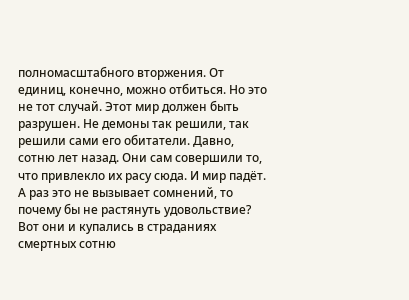полномасштабного вторжения. От единиц, конечно, можно отбиться. Но это не тот случай. Этот мир должен быть разрушен. Не демоны так решили, так решили сами его обитатели. Давно, сотню лет назад. Они сам совершили то, что привлекло их расу сюда. И мир падёт.
А раз это не вызывает сомнений, то почему бы не растянуть удовольствие? Вот они и купались в страданиях смертных сотню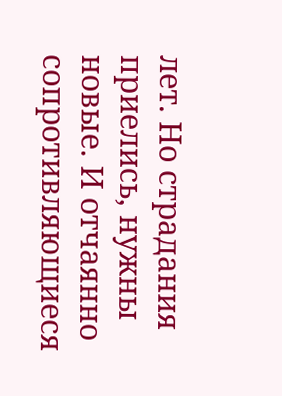лет. Но страдания приелись, нужны новые. И отчаянно сопротивляющиеся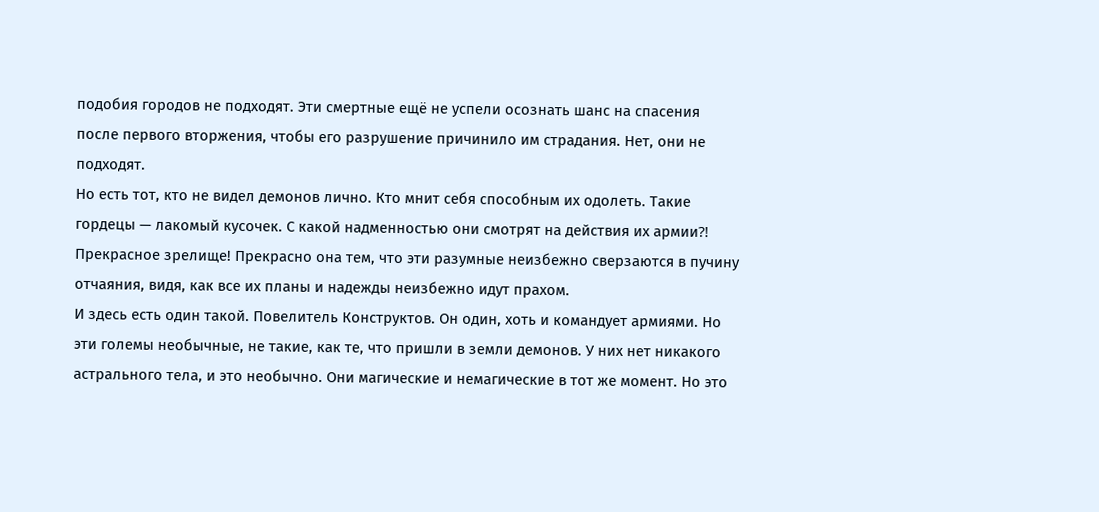подобия городов не подходят. Эти смертные ещё не успели осознать шанс на спасения после первого вторжения, чтобы его разрушение причинило им страдания. Нет, они не подходят.
Но есть тот, кто не видел демонов лично. Кто мнит себя способным их одолеть. Такие гордецы — лакомый кусочек. С какой надменностью они смотрят на действия их армии⁈ Прекрасное зрелище! Прекрасно она тем, что эти разумные неизбежно сверзаются в пучину отчаяния, видя, как все их планы и надежды неизбежно идут прахом.
И здесь есть один такой. Повелитель Конструктов. Он один, хоть и командует армиями. Но эти големы необычные, не такие, как те, что пришли в земли демонов. У них нет никакого астрального тела, и это необычно. Они магические и немагические в тот же момент. Но это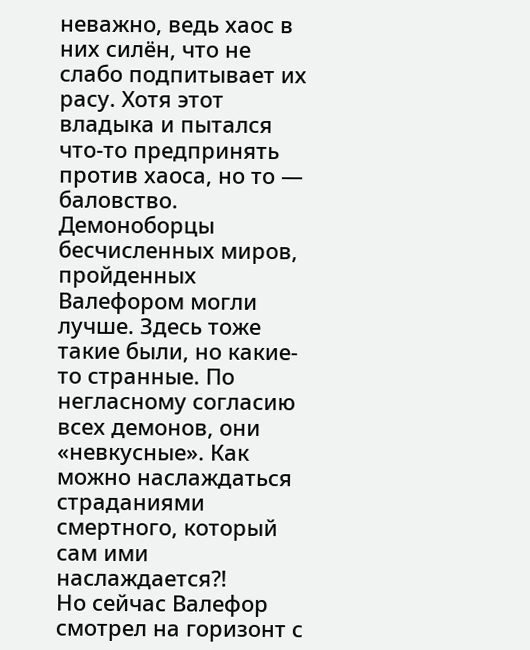неважно, ведь хаос в них силён, что не слабо подпитывает их расу. Хотя этот владыка и пытался что-то предпринять против хаоса, но то — баловство. Демоноборцы бесчисленных миров, пройденных Валефором могли лучше. Здесь тоже такие были, но какие-то странные. По негласному согласию всех демонов, они «невкусные». Как можно наслаждаться страданиями смертного, который сам ими наслаждается⁈
Но сейчас Валефор смотрел на горизонт с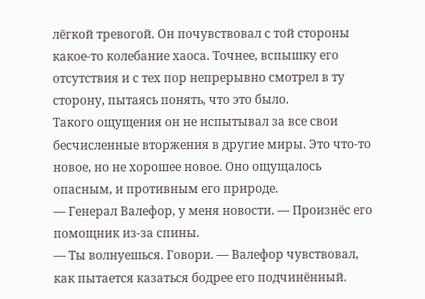лёгкой тревогой. Он почувствовал с той стороны какое-то колебание хаоса. Точнее, вспышку его отсутствия и с тех пор непрерывно смотрел в ту сторону, пытаясь понять, что это было.
Такого ощущения он не испытывал за все свои бесчисленные вторжения в другие миры. Это что-то новое, но не хорошее новое. Оно ощущалось опасным, и противным его природе.
— Генерал Валефор, у меня новости. — Произнёс его помощник из-за спины.
— Ты волнуешься. Говори. — Валефор чувствовал, как пытается казаться бодрее его подчинённый.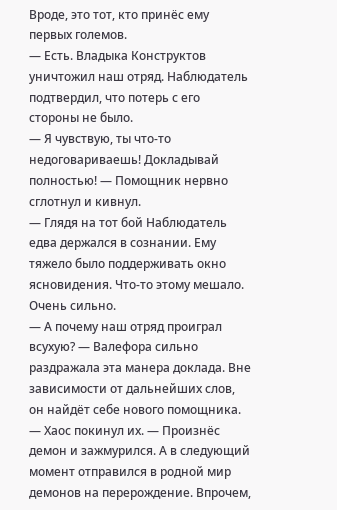Вроде, это тот, кто принёс ему первых големов.
— Есть. Владыка Конструктов уничтожил наш отряд. Наблюдатель подтвердил, что потерь с его стороны не было.
— Я чувствую, ты что-то недоговариваешь! Докладывай полностью! — Помощник нервно сглотнул и кивнул.
— Глядя на тот бой Наблюдатель едва держался в сознании. Ему тяжело было поддерживать окно ясновидения. Что-то этому мешало. Очень сильно.
— А почему наш отряд проиграл всухую? — Валефора сильно раздражала эта манера доклада. Вне зависимости от дальнейших слов, он найдёт себе нового помощника.
— Хаос покинул их. — Произнёс демон и зажмурился. А в следующий момент отправился в родной мир демонов на перерождение. Впрочем,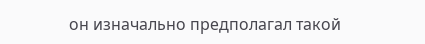он изначально предполагал такой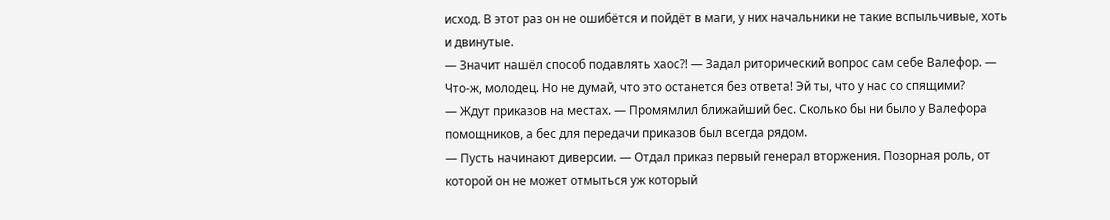исход. В этот раз он не ошибётся и пойдёт в маги, у них начальники не такие вспыльчивые, хоть и двинутые.
— Значит нашёл способ подавлять хаос⁈ — Задал риторический вопрос сам себе Валефор. — Что-ж, молодец. Но не думай, что это останется без ответа! Эй ты, что у нас со спящими?
— Ждут приказов на местах. — Промямлил ближайший бес. Сколько бы ни было у Валефора помощников, а бес для передачи приказов был всегда рядом.
— Пусть начинают диверсии. — Отдал приказ первый генерал вторжения. Позорная роль, от которой он не может отмыться уж который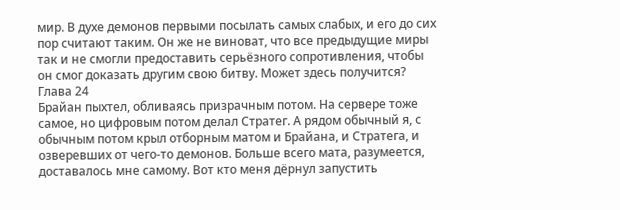мир. В духе демонов первыми посылать самых слабых, и его до сих пор считают таким. Он же не виноват, что все предыдущие миры так и не смогли предоставить серьёзного сопротивления, чтобы он смог доказать другим свою битву. Может здесь получится?
Глава 24
Брайан пыхтел, обливаясь призрачным потом. На сервере тоже самое, но цифровым потом делал Стратег. А рядом обычный я, с обычным потом крыл отборным матом и Брайана, и Стратега, и озверевших от чего-то демонов. Больше всего мата, разумеется, доставалось мне самому. Вот кто меня дёрнул запустить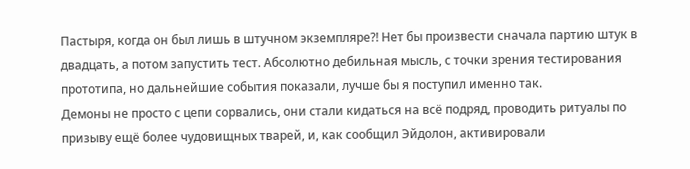Пастыря, когда он был лишь в штучном экземпляре⁈ Нет бы произвести сначала партию штук в двадцать, а потом запустить тест. Абсолютно дебильная мысль, с точки зрения тестирования прототипа, но дальнейшие события показали, лучше бы я поступил именно так.
Демоны не просто с цепи сорвались, они стали кидаться на всё подряд, проводить ритуалы по призыву ещё более чудовищных тварей, и, как сообщил Эйдолон, активировали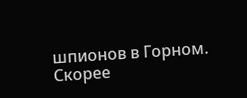шпионов в Горном. Скорее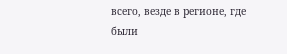всего, везде в регионе, где были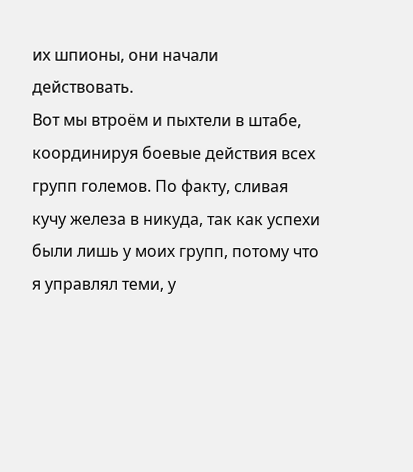их шпионы, они начали действовать.
Вот мы втроём и пыхтели в штабе, координируя боевые действия всех групп големов. По факту, сливая кучу железа в никуда, так как успехи были лишь у моих групп, потому что я управлял теми, у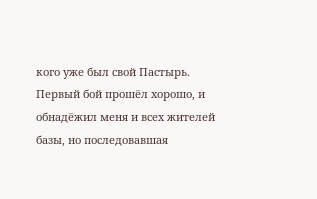кого уже был свой Пастырь.
Первый бой прошёл хорошо, и обнадёжил меня и всех жителей базы, но последовавшая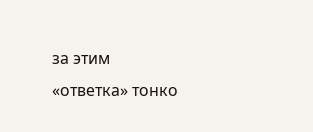за этим «ответка» тонко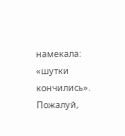намекала: «шутки кончились». Пожалуй,